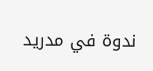ندوة في مدريد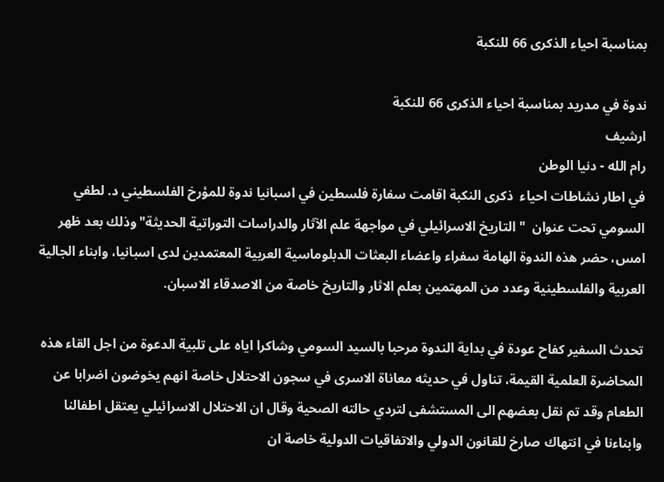بمناسبة احياء الذكرى 66 للنكبة

ندوة في مدريد بمناسبة احياء الذكرى 66 للنكبة
ارشيف
رام الله - دنيا الوطن
في اطار نشاطات احياء  ذكرى النكبة اقامت سفارة فلسطين في اسبانيا ندوة للمؤرخ الفلسطيني د. لطفي السومي تحت عنوان  "التاريخ الاسرائيلي في مواجهة علم الآثار والدراسات التوراتية الحديثة" وذلك بعد ظهر امس، حضر هذه الندوة الهامة سفراء واعضاء البعثات الدبلوماسية العربية المعتمدين لدى اسبانيا، وابناء الجالية العربية والفلسطينية وعدد من المهتمين بعلم الاثار والتاريخ خاصة من الاصدقاء الاسبان.

تحدث السفير كفاح عودة في بداية الندوة مرحبا بالسيد السومي وشاكرا اياه على تلبية الدعوة من اجل القاء هذه المحاضرة العلمية القيمة، تناول في حديثه معاناة الاسرى في سجون الاحتلال خاصة انهم يخوضون اضرابا عن الطعام وقد تم نقل بعضهم الى المستشفى لتردي حالته الصحية وقال ان الاحتلال الاسرائيلي يعتقل اطفالنا وابناءنا في انتهاك صارخ للقانون الدولي والاتفاقيات الدولية خاصة ان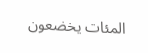المئات يخضعون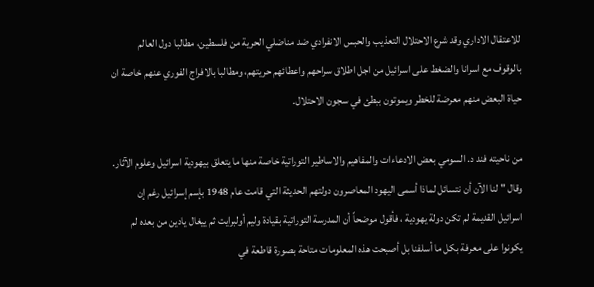للاعتقال الاداري وقد شرع الاحتلال التعذيب والحبس الانفرادي ضد مناضلي الحرية من فلسطين، مطالبا دول العالم بالوقوف مع اسرانا والضغط على اسرائيل من اجل اطلاق سراحهم واعطائهم حريتهم، ومطالبا بالافراج الفوري عنهم خاصة ان حياة البعض منهم معرضة للخطر ويموتون ببطئ في سجون الاحتلال.

من ناحيته فند د. السومي بعض الادعاءات والمفاهيم والاساطير التوراتية خاصة منها ما يتعلق بيهودية اسرائيل وعلوم الآثار.  وقال " لنا الآن أن نتسائل لماذا أسمى اليهود المعاصرون دولتهم الحديثة التي قامت عام 1948 بإسم إسرائيل رغم إن اسرائيل القديمة لم تكن دولة يهودية ، فأقول موضحاً أن المدرسة التوراتية بقيادة وليم أولبرايت ثم ييغال يادين من بعده لم يكونوا على معرفة بكل ما أسلفنا بل أصبحت هذه المعلومات متاحة بصورة قاطعة في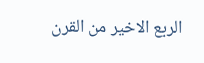الربع الاخير من القرن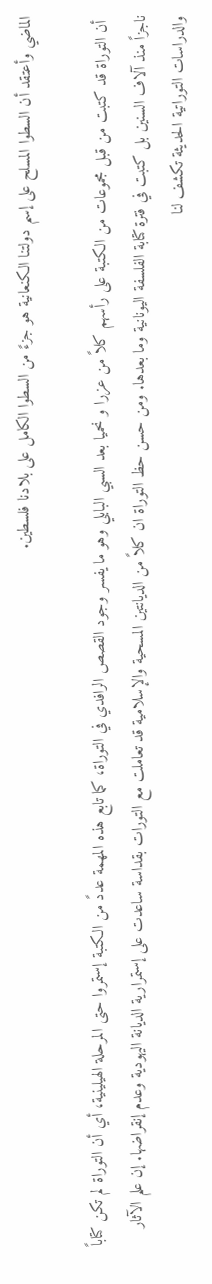الماضي وأعتقد أن السطوا المسلح على إسم دولتنا الكنعانية هو جزءً من السطوا الكامل على بلادنا فلسطين.

 أن التوراة قد كتبت من قبل مجموعات من الكتبة على رأسهم كلاً من عزرا و نحميا بعد السبي البابلي وهو ما يفسر وجود القصص الرافدي في التوراة، كما تابع هذه المهمة عددً من الكتبة إستمروا حتى المرحلة الهيلينية، أي أن التوراة لم تكن كتاباً ناجزاً منذ آلاف السنين بل كتبت في فترة كتابة الفلسفة اليونانية وما بعدها. ومن حسن حظ التوراة ان كلاً من الديانتين المسحية والإسلامية قد تعاملت مع التورات بقداسة ساعدت على إستمرارية الديانة اليهودية وعدم إنقراضها. إن علم الآثار والدراسات التوراتية الحديثة تكشف لنا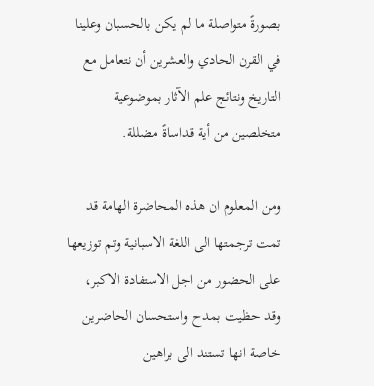بصورةً متواصلة ما لم يكن بالحسبان وعلينا في القرن الحادي والعشرين أن نتعامل مع التاريخ ونتائج علم الآثار بموضوعية متخلصين من أية قداساةً مضللة.

ومن المعلوم ان هذه المحاضرة الهامة قد تمت ترجمتها الى اللغة الاسبانية وتم توزيعها على الحضور من اجل الاستفادة الاكبر، وقد حظيت بمدح واستحسان الحاضرين خاصة انها تستند الى براهين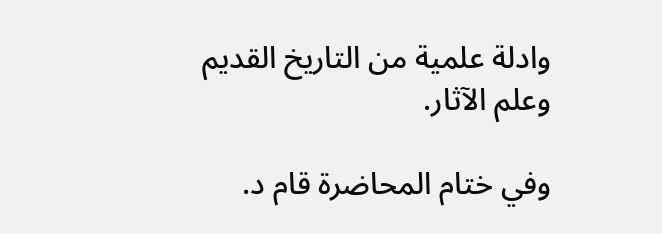وادلة علمية من التاريخ القديم وعلم الآثار.

وفي ختام المحاضرة قام د.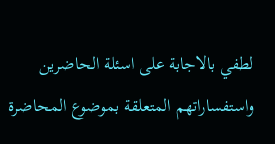لطفي بالاجابة على اسئلة الحاضرين واستفساراتهم المتعلقة بموضوع المحاضرة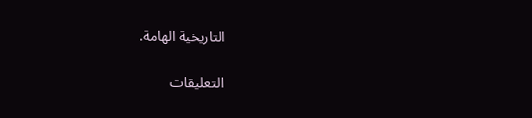التاريخية الهامة.

التعليقات